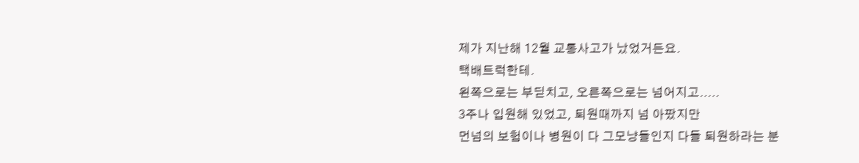제가 지난해 12월 교통사고가 났었거든요.
택배트럭한테.
왼쪽으로는 부딛치고, 오른쪽으로는 넘어지고.....
3주나 입원해 있었고, 퇴원때까지 넘 아팠지만
먼넘의 보험이나 병원이 다 그모냥들인지 다들 퇴원하라는 분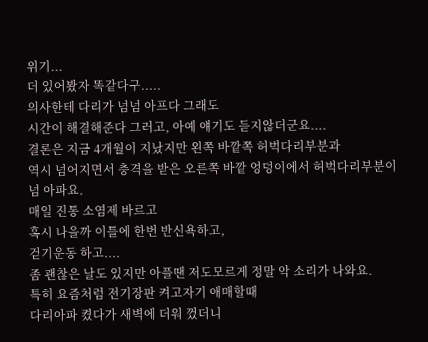위기...
더 있어봤자 똑같다구.....
의사한테 다리가 넘넘 아프다 그래도
시간이 해결해준다 그러고, 아예 얘기도 듣지않더군요....
결론은 지금 4개월이 지났지만 왼쪽 바깥쪽 허벅다리부분과
역시 넘어지면서 충격을 받은 오른쪽 바깥 엉덩이에서 허벅다리부분이 넘 아파요.
매일 진통 소염제 바르고
혹시 나을까 이틀에 한번 반신욕하고,
걷기운동 하고....
좀 괜찮은 날도 있지만 아플땐 저도모르게 정말 악 소리가 나와요.
특히 요즘처럼 전기장판 켜고자기 애매할때
다리아파 켰다가 새벽에 더워 껐더니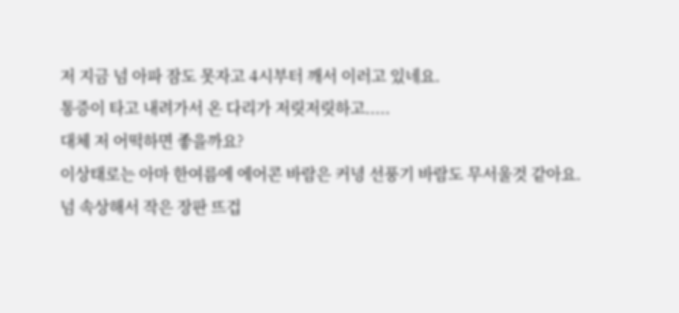저 지금 넘 아파 잠도 못자고 4시부터 깨서 이러고 있네요.
통증이 타고 내려가서 온 다리가 저릿저릿하고.....
대체 저 어떡하면 좋을까요?
이상태로는 아마 한여름에 에어콘 바람은 커녕 선풍기 바람도 무서울것 같아요.
넘 속상해서 작은 장판 뜨겁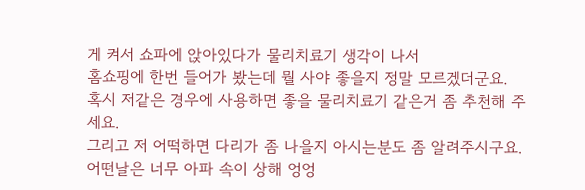게 켜서 쇼파에 앉아있다가 물리치료기 생각이 나서
홈쇼핑에 한번 들어가 봤는데 뭘 사야 좋을지 정말 모르겠더군요.
혹시 저같은 경우에 사용하면 좋을 물리치료기 같은거 좀 추천해 주세요.
그리고 저 어떡하면 다리가 좀 나을지 아시는분도 좀 알려주시구요.
어떤날은 너무 아파 속이 상해 엉엉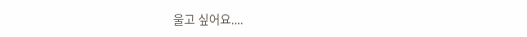울고 싶어요....